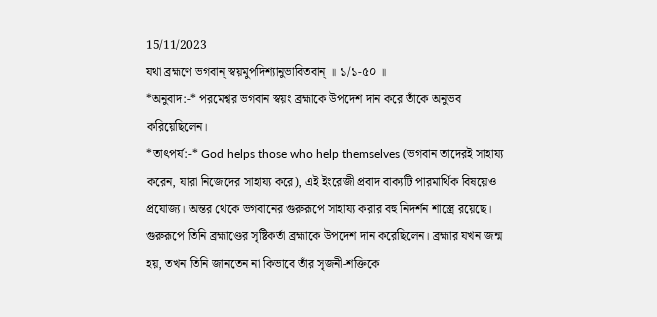15/11/2023
যথা ব্রহ্মণে ভগবান্ স্বয়মুপদিশ্যানুভাবিতবান্ ॥ ১/১-৫০ ॥
*অনুবাদ:-* পরমেশ্বর ভগবান স্বয়ং ব্রহ্মাকে উপদেশ দান করে তাঁকে অনুভব করিয়েছিলেন।
*তাৎপর্য:-* God helps those who help themselves (ভগবান তাদেরই সাহায্য করেন, যারা নিজেদের সাহায্য করে), এই ইংরেজী প্রবাদ বাক্যটি পারমার্থিক বিষয়েও প্রযোজ্য। অন্তর থেকে ভগবানের গুরুরূপে সাহায্য করার বহু নিদর্শন শাস্ত্রে রয়েছে। গুরুরূপে তিনি ব্রহ্মাণ্ডের সৃষ্টিকর্তা ব্রহ্মাকে উপদেশ দান করেছিলেন। ব্রহ্মার যখন জন্ম হয়, তখন তিনি জানতেন না কিভাবে তাঁর সৃজনী-শক্তিকে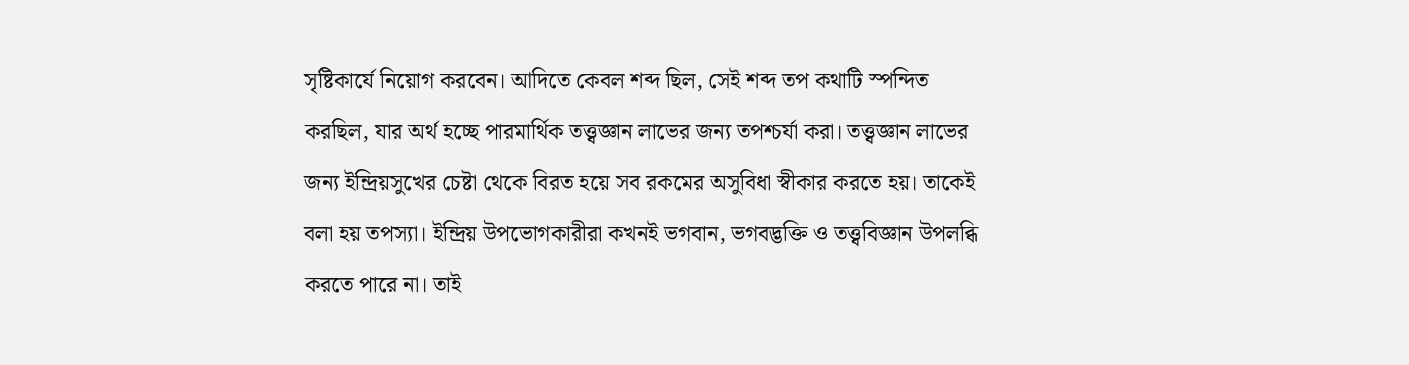সৃষ্টিকার্যে নিয়োগ করবেন। আদিতে কেবল শব্দ ছিল, সেই শব্দ তপ কথাটি স্পন্দিত করছিল, যার অর্থ হচ্ছে পারমার্থিক তত্ত্বজ্ঞান লাভের জন্য তপশ্চর্যা করা। তত্ত্বজ্ঞান লাভের জন্য ইন্দ্রিয়সুখের চেষ্টা থেকে বিরত হয়ে সব রকমের অসুবিধা স্বীকার করতে হয়। তাকেই বলা হয় তপস্যা। ইন্দ্রিয় উপভোগকারীরা কখনই ভগবান, ভগবদ্ভক্তি ও তত্ত্ববিজ্ঞান উপলব্ধি করতে পারে না। তাই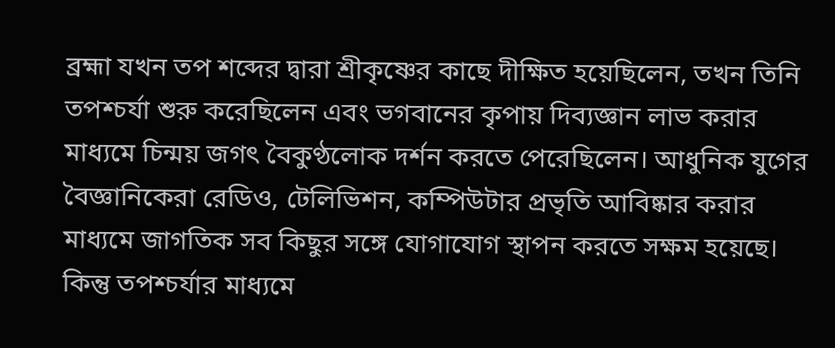ব্রহ্মা যখন তপ শব্দের দ্বারা শ্রীকৃষ্ণের কাছে দীক্ষিত হয়েছিলেন, তখন তিনি তপশ্চর্যা শুরু করেছিলেন এবং ভগবানের কৃপায় দিব্যজ্ঞান লাভ করার মাধ্যমে চিন্ময় জগৎ বৈকুণ্ঠলোক দর্শন করতে পেরেছিলেন। আধুনিক যুগের বৈজ্ঞানিকেরা রেডিও, টেলিভিশন, কম্পিউটার প্রভৃতি আবিষ্কার করার মাধ্যমে জাগতিক সব কিছুর সঙ্গে যোগাযোগ স্থাপন করতে সক্ষম হয়েছে। কিন্তু তপশ্চর্যার মাধ্যমে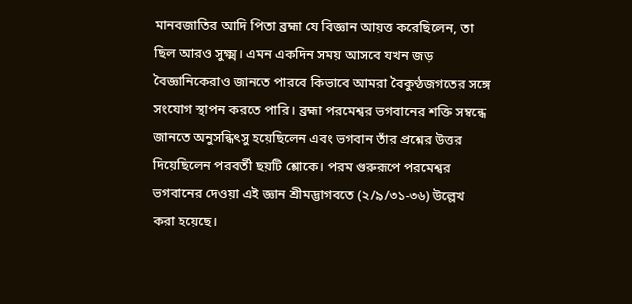মানবজাতির আদি পিতা ব্রহ্মা যে বিজ্ঞান আয়ত্ত করেছিলেন, তা ছিল আরও সুক্ষ্ম। এমন একদিন সময় আসবে যখন জড় বৈজ্ঞানিকেরাও জানতে পারবে কিভাবে আমরা বৈকুণ্ঠজগতের সঙ্গে সংযোগ স্থাপন করতে পারি। ব্রহ্মা পরমেশ্বর ভগবানের শক্তি সম্বন্ধে জানতে অনুসন্ধিৎসু হয়েছিলেন এবং ভগবান তাঁর প্রশ্নের উত্তর দিয়েছিলেন পরবর্তী ছয়টি শ্লোকে। পরম গুরুরূপে পরমেশ্বর ভগবানের দেওয়া এই জ্ঞান শ্রীমদ্ভাগবতে (২/৯/৩১-৩৬) উল্লেখ করা হয়েছে।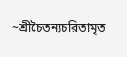~শ্রীচৈতন্যচরিতামৃত